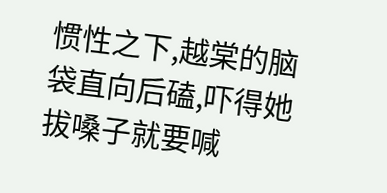惯性之下,越棠的脑袋直向后磕,吓得她拔嗓子就要喊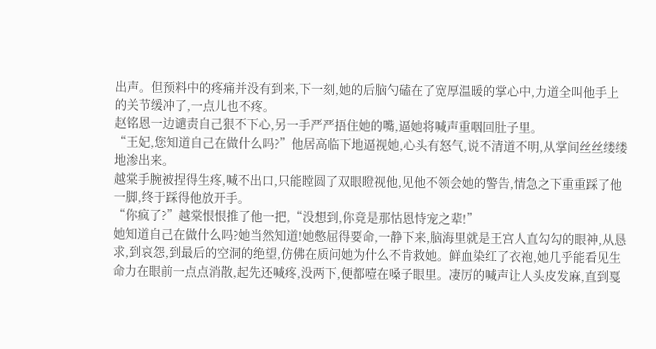出声。但预料中的疼痛并没有到来,下一刻,她的后脑勺磕在了宽厚温暖的掌心中,力道全叫他手上的关节缓冲了,一点儿也不疼。
赵铭恩一边谴责自己狠不下心,另一手严严捂住她的嘴,逼她将喊声重咽回肚子里。
“王妃,您知道自己在做什么吗?”他居高临下地逼视她,心头有怒气,说不清道不明,从掌间丝丝缕缕地渗出来。
越棠手腕被捏得生疼,喊不出口,只能瞠圆了双眼瞪视他,见他不领会她的警告,情急之下重重踩了他一脚,终于踩得他放开手。
“你疯了?”越棠恨恨推了他一把,“没想到,你竟是那怙恩恃宠之辈!”
她知道自己在做什么吗?她当然知道!她憋屈得要命,一静下来,脑海里就是王宫人直勾勾的眼神,从恳求,到哀怨,到最后的空洞的绝望,仿佛在质问她为什么不肯救她。鲜血染红了衣袍,她几乎能看见生命力在眼前一点点消散,起先还喊疼,没两下,便都噎在嗓子眼里。凄厉的喊声让人头皮发麻,直到戛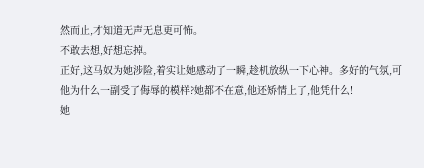然而止,才知道无声无息更可怖。
不敢去想,好想忘掉。
正好,这马奴为她涉险,着实让她感动了一瞬,趁机放纵一下心神。多好的气氛,可他为什么一副受了侮辱的模样?她都不在意,他还矫情上了,他凭什么!
她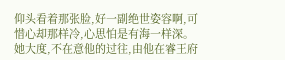仰头看着那张脸,好一副绝世姿容啊,可惜心却那样冷,心思怕是有海一样深。她大度,不在意他的过往,由他在睿王府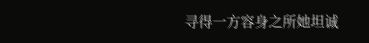寻得一方容身之所她坦诚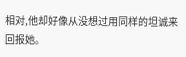相对,他却好像从没想过用同样的坦诚来回报她。